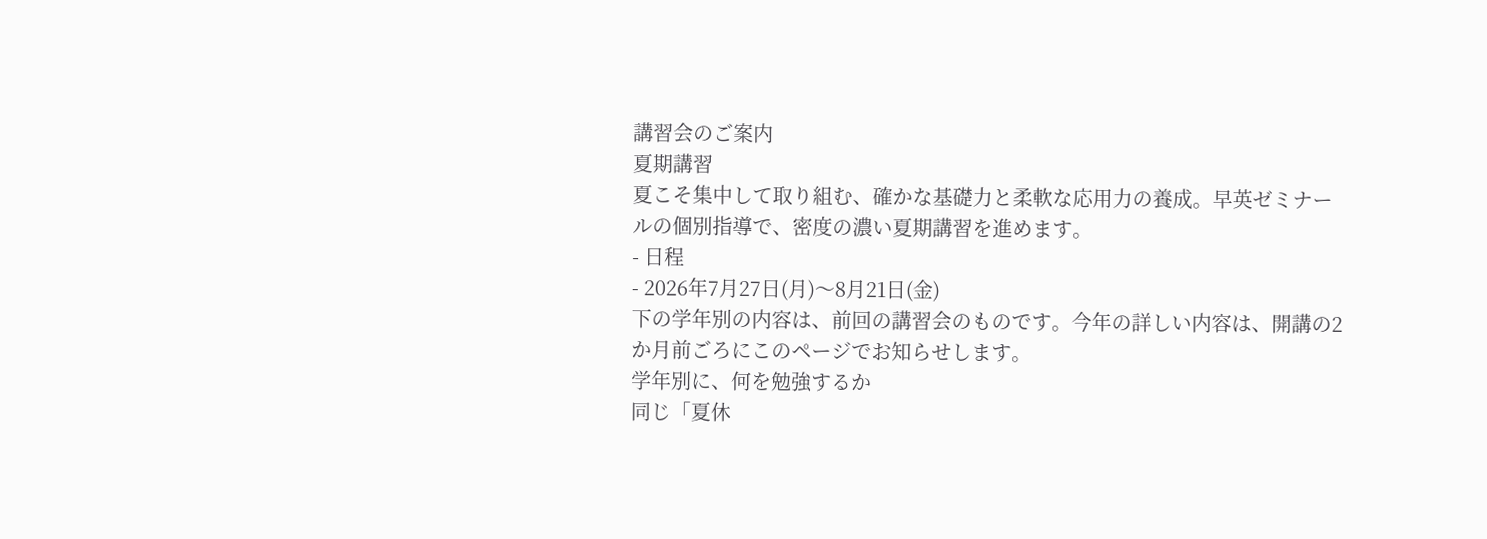講習会のご案内
夏期講習
夏こそ集中して取り組む、確かな基礎力と柔軟な応用力の養成。早英ゼミナールの個別指導で、密度の濃い夏期講習を進めます。
- 日程
- 2026年7月27日(月)〜8月21日(金)
下の学年別の内容は、前回の講習会のものです。今年の詳しい内容は、開講の2か月前ごろにこのページでお知らせします。
学年別に、何を勉強するか
同じ「夏休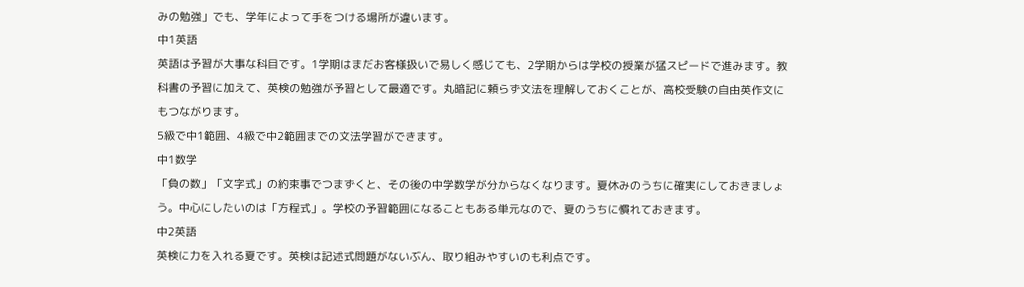みの勉強」でも、学年によって手をつける場所が違います。
中1英語
英語は予習が大事な科目です。1学期はまだお客様扱いで易しく感じても、2学期からは学校の授業が猛スピードで進みます。教科書の予習に加えて、英検の勉強が予習として最適です。丸暗記に頼らず文法を理解しておくことが、高校受験の自由英作文にもつながります。
5級で中1範囲、4級で中2範囲までの文法学習ができます。
中1数学
「負の数」「文字式」の約束事でつまずくと、その後の中学数学が分からなくなります。夏休みのうちに確実にしておきましょう。中心にしたいのは「方程式」。学校の予習範囲になることもある単元なので、夏のうちに慣れておきます。
中2英語
英検に力を入れる夏です。英検は記述式問題がないぶん、取り組みやすいのも利点です。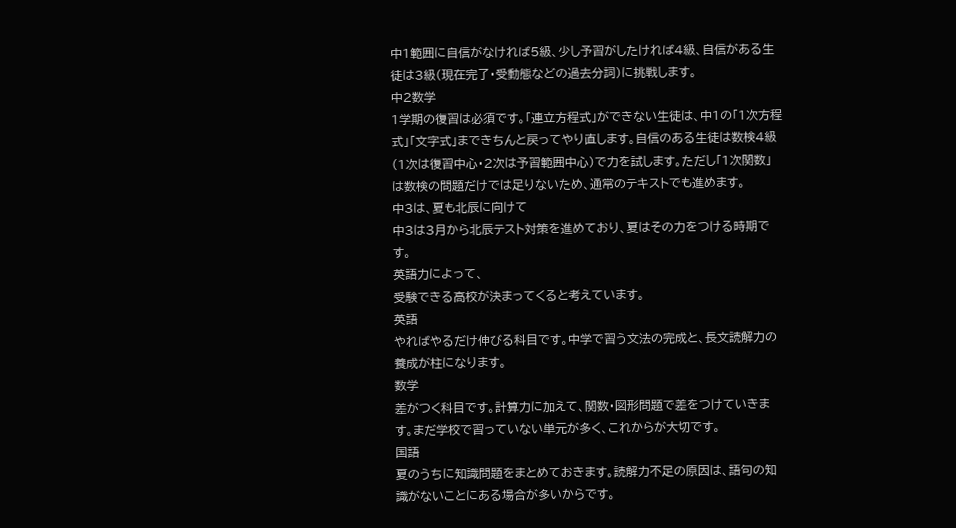中1範囲に自信がなければ5級、少し予習がしたければ4級、自信がある生徒は3級(現在完了・受動態などの過去分詞)に挑戦します。
中2数学
1学期の復習は必須です。「連立方程式」ができない生徒は、中1の「1次方程式」「文字式」まできちんと戻ってやり直します。自信のある生徒は数検4級(1次は復習中心・2次は予習範囲中心)で力を試します。ただし「1次関数」は数検の問題だけでは足りないため、通常のテキストでも進めます。
中3は、夏も北辰に向けて
中3は3月から北辰テスト対策を進めており、夏はその力をつける時期です。
英語力によって、
受験できる高校が決まってくると考えています。
英語
やればやるだけ伸びる科目です。中学で習う文法の完成と、長文読解力の養成が柱になります。
数学
差がつく科目です。計算力に加えて、関数・図形問題で差をつけていきます。まだ学校で習っていない単元が多く、これからが大切です。
国語
夏のうちに知識問題をまとめておきます。読解力不足の原因は、語句の知識がないことにある場合が多いからです。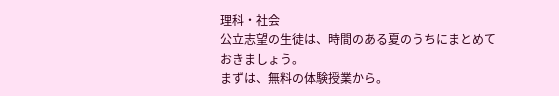理科・社会
公立志望の生徒は、時間のある夏のうちにまとめておきましょう。
まずは、無料の体験授業から。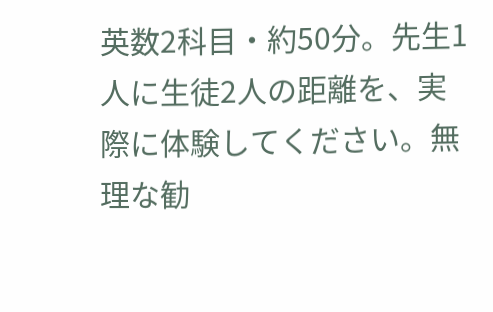英数2科目・約50分。先生1人に生徒2人の距離を、実際に体験してください。無理な勧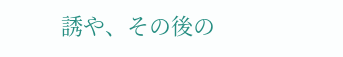誘や、その後の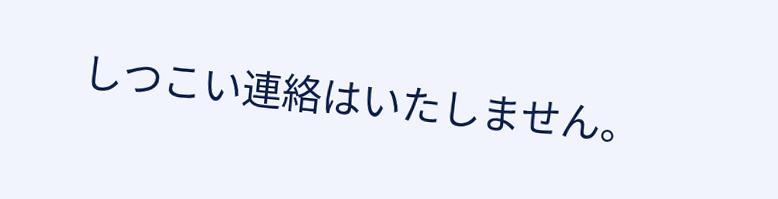しつこい連絡はいたしません。